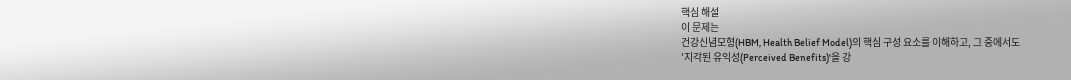핵심 해설
이 문제는
건강신념모형(HBM, Health Belief Model)의 핵심 구성 요소를 이해하고, 그 중에서도
'지각된 유익성(Perceived Benefits)'을 강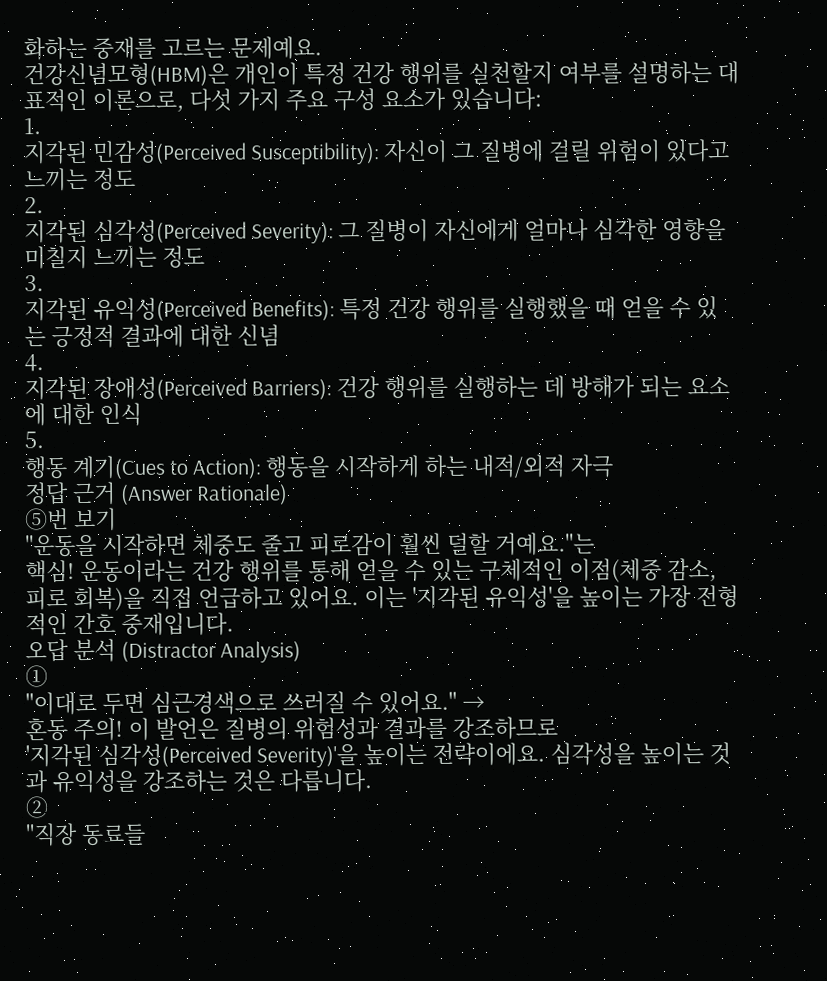화하는 중재를 고르는 문제예요.
건강신념모형(HBM)은 개인이 특정 건강 행위를 실천할지 여부를 설명하는 대표적인 이론으로, 다섯 가지 주요 구성 요소가 있습니다:
1.
지각된 민감성(Perceived Susceptibility): 자신이 그 질병에 걸릴 위험이 있다고 느끼는 정도
2.
지각된 심각성(Perceived Severity): 그 질병이 자신에게 얼마나 심각한 영향을 미칠지 느끼는 정도
3.
지각된 유익성(Perceived Benefits): 특정 건강 행위를 실행했을 때 얻을 수 있는 긍정적 결과에 대한 신념
4.
지각된 장애성(Perceived Barriers): 건강 행위를 실행하는 데 방해가 되는 요소에 대한 인식
5.
행동 계기(Cues to Action): 행동을 시작하게 하는 내적/외적 자극
정답 근거 (Answer Rationale)
⑤번 보기
"운동을 시작하면 체중도 줄고 피로감이 훨씬 덜할 거예요."는
핵심! 운동이라는 건강 행위를 통해 얻을 수 있는 구체적인 이점(체중 감소, 피로 회복)을 직접 언급하고 있어요. 이는 '지각된 유익성'을 높이는 가장 전형적인 간호 중재입니다.
오답 분석 (Distractor Analysis)
①
"이대로 두면 심근경색으로 쓰러질 수 있어요." →
혼동 주의! 이 발언은 질병의 위험성과 결과를 강조하므로
'지각된 심각성(Perceived Severity)'을 높이는 전략이에요. 심각성을 높이는 것과 유익성을 강조하는 것은 다릅니다.
②
"직장 동료들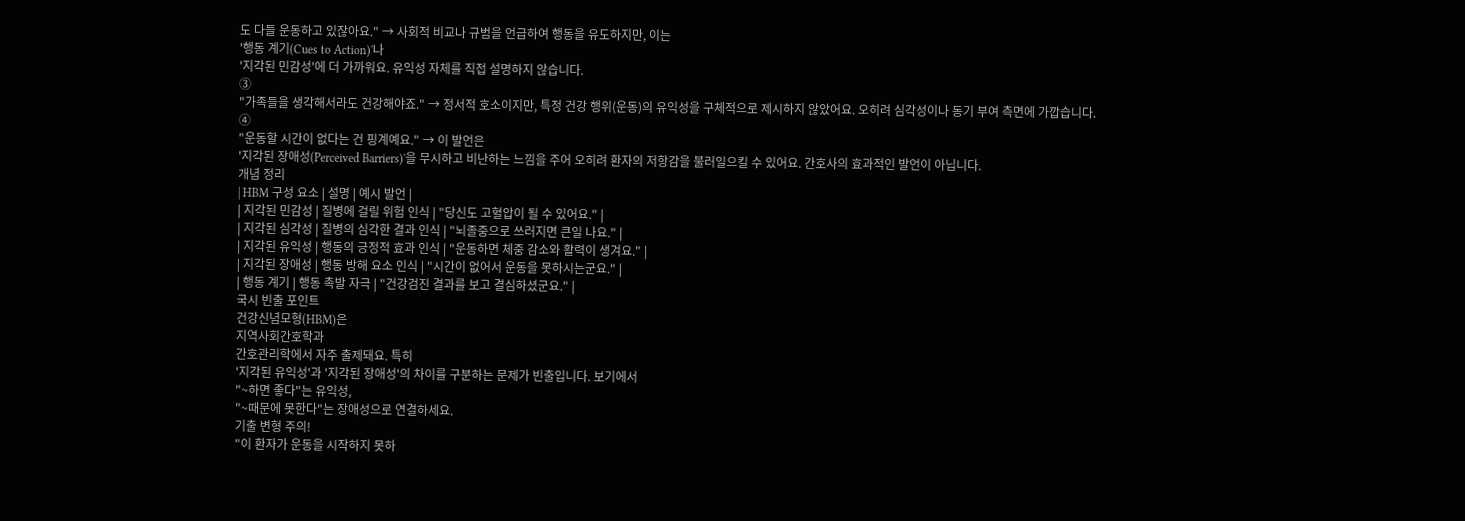도 다들 운동하고 있잖아요." → 사회적 비교나 규범을 언급하여 행동을 유도하지만, 이는
'행동 계기(Cues to Action)'나
'지각된 민감성'에 더 가까워요. 유익성 자체를 직접 설명하지 않습니다.
③
"가족들을 생각해서라도 건강해야죠." → 정서적 호소이지만, 특정 건강 행위(운동)의 유익성을 구체적으로 제시하지 않았어요. 오히려 심각성이나 동기 부여 측면에 가깝습니다.
④
"운동할 시간이 없다는 건 핑계예요." → 이 발언은
'지각된 장애성(Perceived Barriers)'을 무시하고 비난하는 느낌을 주어 오히려 환자의 저항감을 불러일으킬 수 있어요. 간호사의 효과적인 발언이 아닙니다.
개념 정리
| HBM 구성 요소 | 설명 | 예시 발언 |
| 지각된 민감성 | 질병에 걸릴 위험 인식 | "당신도 고혈압이 될 수 있어요." |
| 지각된 심각성 | 질병의 심각한 결과 인식 | "뇌졸중으로 쓰러지면 큰일 나요." |
| 지각된 유익성 | 행동의 긍정적 효과 인식 | "운동하면 체중 감소와 활력이 생겨요." |
| 지각된 장애성 | 행동 방해 요소 인식 | "시간이 없어서 운동을 못하시는군요." |
| 행동 계기 | 행동 촉발 자극 | "건강검진 결과를 보고 결심하셨군요." |
국시 빈출 포인트
건강신념모형(HBM)은
지역사회간호학과
간호관리학에서 자주 출제돼요. 특히
'지각된 유익성'과 '지각된 장애성'의 차이를 구분하는 문제가 빈출입니다. 보기에서
"~하면 좋다"는 유익성,
"~때문에 못한다"는 장애성으로 연결하세요.
기출 변형 주의!
"이 환자가 운동을 시작하지 못하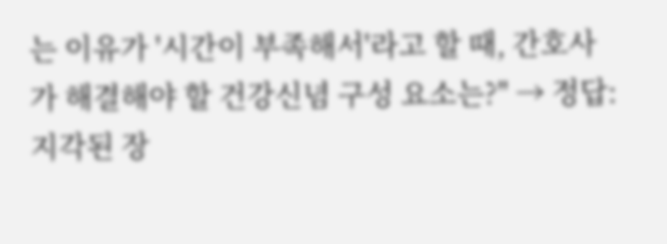는 이유가 '시간이 부족해서'라고 할 때, 간호사가 해결해야 할 건강신념 구성 요소는?" → 정답:
지각된 장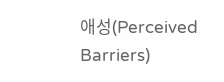애성(Perceived Barriers)